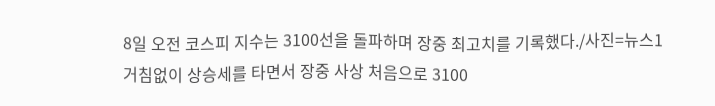8일 오전 코스피 지수는 3100선을 돌파하며 장중 최고치를 기록했다./사진=뉴스1
거침없이 상승세를 타면서 장중 사상 처음으로 3100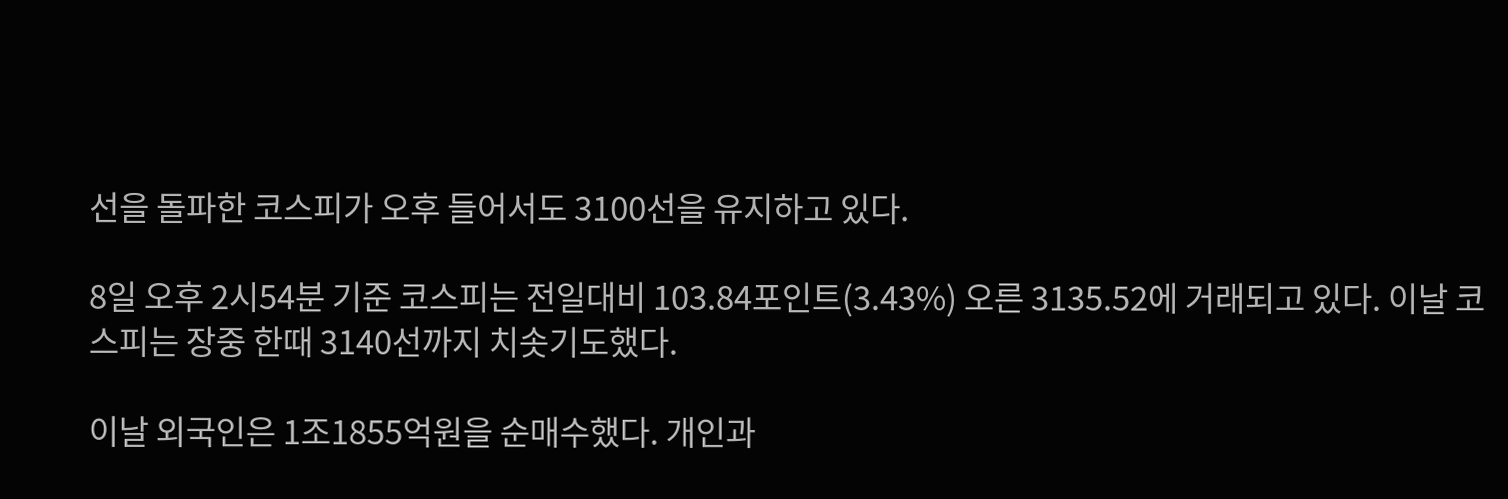선을 돌파한 코스피가 오후 들어서도 3100선을 유지하고 있다.

8일 오후 2시54분 기준 코스피는 전일대비 103.84포인트(3.43%) 오른 3135.52에 거래되고 있다. 이날 코스피는 장중 한때 3140선까지 치솟기도했다.

이날 외국인은 1조1855억원을 순매수했다. 개인과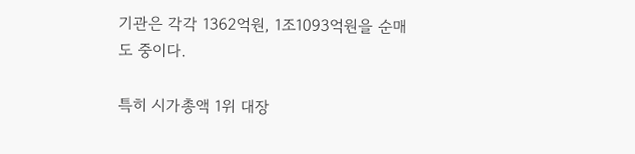기관은 각각 1362억원, 1조1093억원을 순매도 중이다.

특히 시가총액 1위 대장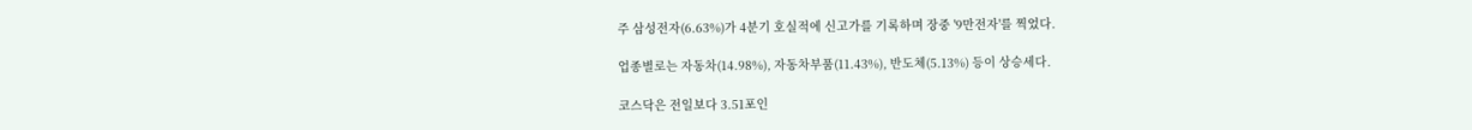주 삼성전자(6.63%)가 4분기 호실적에 신고가를 기록하며 장중 '9만전자'를 찍었다.

업종별로는 자동차(14.98%), 자동차부품(11.43%), 반도체(5.13%) 등이 상승세다.

코스닥은 전일보다 3.51포인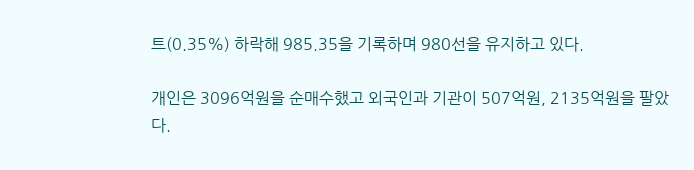트(0.35%) 하락해 985.35을 기록하며 980선을 유지하고 있다.

개인은 3096억원을 순매수했고 외국인과 기관이 507억원, 2135억원을 팔았다.